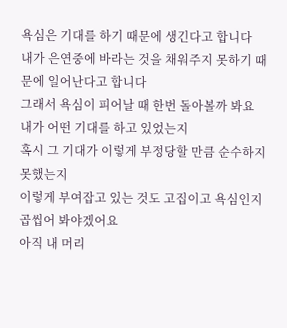욕심은 기대를 하기 때문에 생긴다고 합니다
내가 은연중에 바라는 것을 채워주지 못하기 때문에 일어난다고 합니다
그래서 욕심이 피어날 때 한번 돌아볼까 봐요
내가 어떤 기대를 하고 있었는지
혹시 그 기대가 이렇게 부정당할 만큼 순수하지 못했는지
이렇게 부여잡고 있는 것도 고집이고 욕심인지 곱씹어 봐야겠어요
아직 내 머리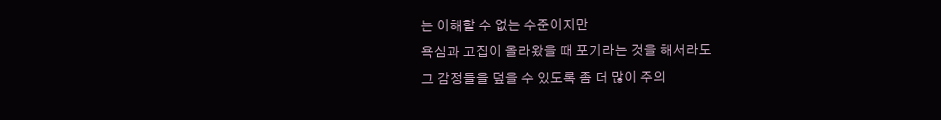는 이해할 수 없는 수준이지만
욕심과 고집이 올라왔을 때 포기라는 것을 해서라도
그 감정들을 덮을 수 있도록 좀 더 많이 주의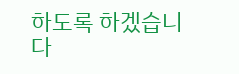하도록 하겠습니다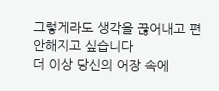그렇게라도 생각을 끊어내고 편안해지고 싶습니다
더 이상 당신의 어장 속에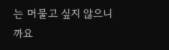는 머물고 싶지 않으니까요